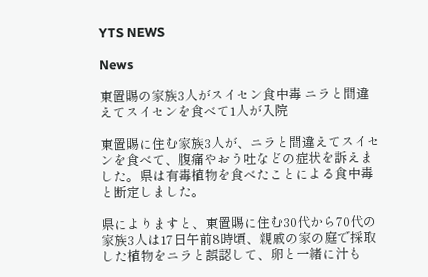YTS NEWS

News

東置賜の家族3人がスイセン食中毒 ニラと間違えてスイセンを食べて1人が入院

東置賜に住む家族3人が、ニラと間違えてスイセンを食べて、腹痛やおう吐などの症状を訴えました。県は有毒植物を食べたことによる食中毒と断定しました。

県によりますと、東置賜に住む30代から70代の家族3人は17日午前8時頃、親戚の家の庭で採取した植物をニラと誤認して、卵と一緒に汁も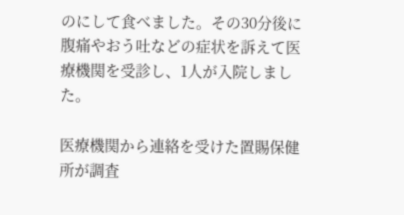のにして食べました。その30分後に腹痛やおう吐などの症状を訴えて医療機関を受診し、1人が入院しました。

医療機関から連絡を受けた置賜保健所が調査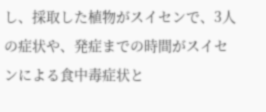し、採取した植物がスイセンで、3人の症状や、発症までの時間がスイセンによる食中毒症状と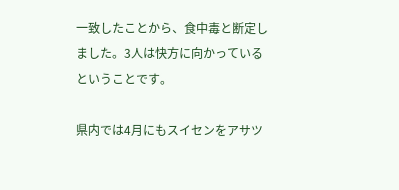一致したことから、食中毒と断定しました。3人は快方に向かっているということです。

県内では4月にもスイセンをアサツ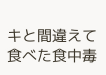キと間違えて食べた食中毒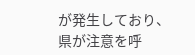が発生しており、県が注意を呼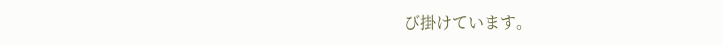び掛けています。